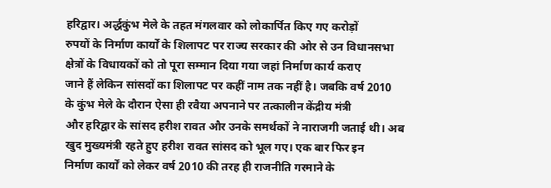हरिद्वार। अर्द्धकुंभ मेले के तहत मंगलवार को लोकार्पित किए गए करोड़ों
रुपयों के निर्माण कार्यों के शिलापट पर राज्य सरकार की ओर से उन विधानसभा
क्षेत्रों के विधायकों को तो पूरा सम्मान दिया गया जहां निर्माण कार्य कराए
जाने हैं लेकिन सांसदों का शिलापट पर कहीं नाम तक नहीं है। जबकि वर्ष 2010
के कुंभ मेले के दौरान ऐसा ही रवैया अपनाने पर तत्कालीन केंद्रीय मंत्री
और हरिद्वार के सांसद हरीश रावत और उनके समर्थकों ने नाराजगी जताई थी। अब
खुद मुख्यमंत्री रहते हुए हरीश रावत सांसद को भूल गए। एक बार फिर इन
निर्माण कार्यों को लेकर वर्ष 2010 की तरह ही राजनीति गरमाने के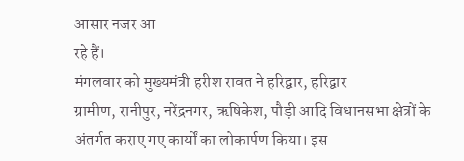आसार नजर आ
रहे हैं।
मंगलवार को मुख्यमंत्री हरीश रावत ने हरिद्वार, हरिद्वार
ग्रामीण, रानीपुर, नरेंद्रनगर, ऋषिकेश, पौड़ी आदि विधानसभा क्षेत्रों के
अंतर्गत कराए गए कार्यों का लोकार्पण किया। इस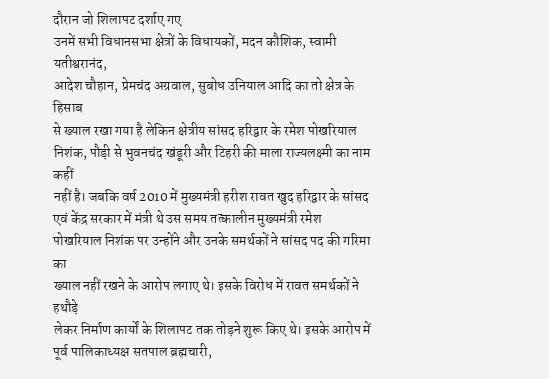दौरान जो शिलापट दर्शाए गए
उनमें सभी विधानसभा क्षेत्रों के विधायकों, मदन कौशिक, स्वामी यतीश्वरानंद,
आदेश चौहान, प्रेमचंद अग्रवाल, सुबोध उनियाल आदि का तो क्षेत्र के हिसाब
से ख्याल रखा गया है लेकिन क्षेत्रीय सांसद हरिद्वार के रमेश पोखरियाल
निशंक, पौड़ी से भुवनचंद खंडूरी और टिहरी की माला राज्यलक्ष्मी का नाम कहीं
नहीं है। जबकि वर्ष 2010 में मुख्यमंत्री हरीश रावत खुद हरिद्वार के सांसद
एवं केंद्र सरकार में मंत्री थे उस समय तत्कालीन मुख्यमंत्री रमेश
पोखरियाल निशंक पर उन्होंने और उनके समर्थकों ने सांसद पद की गरिमा का
ख्याल नहीं रखने के आरोप लगाए थे। इसके विरोध में रावत समर्थकों ने हथौड़े
लेकर निर्माण कार्यों के शिलापट तक तोड़ने शुरू किए थे। इसके आरोप में
पूर्व पालिकाध्यक्ष सतपाल ब्रह्मचारी,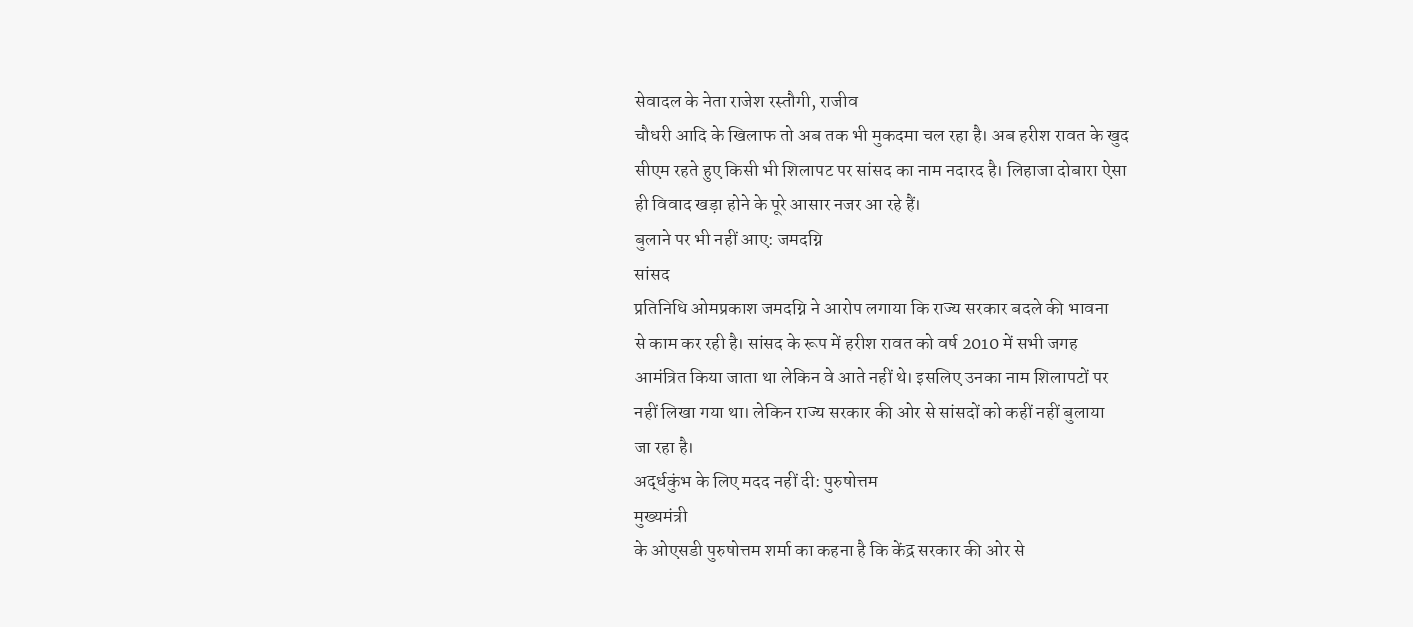सेवादल के नेता राजेश रस्तौगी, राजीव
चौधरी आदि के खिलाफ तो अब तक भी मुकदमा चल रहा है। अब हरीश रावत के खुद
सीएम रहते हुए किसी भी शिलापट पर सांसद का नाम नदारद है। लिहाजा दोबारा ऐसा
ही विवाद खड़ा होने के पूरे आसार नजर आ रहे हैं।
बुलाने पर भी नहीं आए: जमदग्नि
सांसद
प्रतिनिधि ओमप्रकाश जमदग्नि ने आरोप लगाया कि राज्य सरकार बदले की भावना
से काम कर रही है। सांसद के रूप में हरीश रावत को वर्ष 2010 में सभी जगह
आमंत्रित किया जाता था लेकिन वे आते नहीं थे। इसलिए उनका नाम शिलापटों पर
नहीं लिखा गया था। लेकिन राज्य सरकार की ओर से सांसदों को कहीं नहीं बुलाया
जा रहा है।
अर्द्धकुंभ के लिए मदद नहीं दी: पुरुषोत्तम
मुख्यमंत्री
के ओएसडी पुरुषोत्तम शर्मा का कहना है कि केंद्र सरकार की ओर से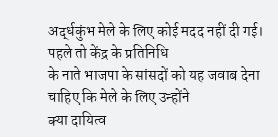अर्द्धकुंभ मेले के लिए कोई मदद नहीं दी गई। पहले तो केंद्र के प्रतिनिधि
के नाते भाजपा के सांसदों को यह जवाब देना चाहिए कि मेले के लिए उन्होंने
क्या दायित्व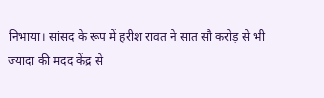निभाया। सांसद के रूप में हरीश रावत ने सात सौ करोड़ से भी
ज्यादा की मदद केंद्र से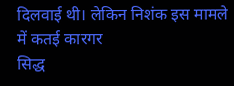दिलवाई थी। लेकिन निशंक इस मामले में कतई कारगर
सिद्ध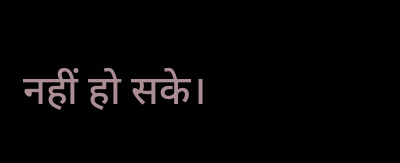नहीं हो सके।